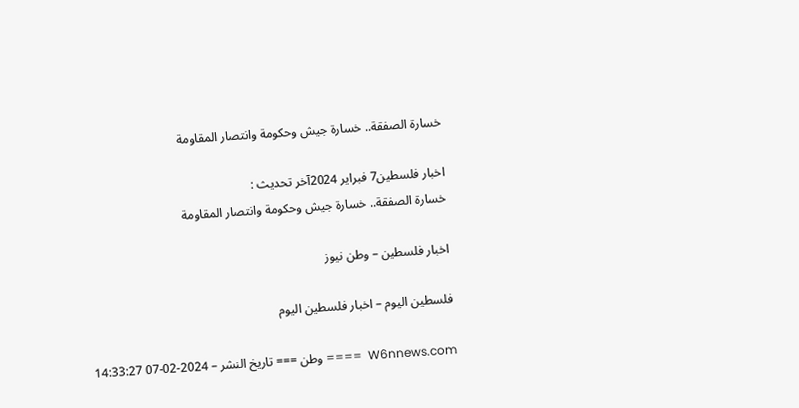خسارة الصفقة.. خسارة جيش وحكومة وانتصار المقاومة

اخبار فلسطين7 فبراير 2024آخر تحديث :
خسارة الصفقة.. خسارة جيش وحكومة وانتصار المقاومة

اخبار فلسطين – وطن نيوز

فلسطين اليوم – اخبار فلسطين اليوم

W6nnews.com  ==== وطن === تاريخ النشر – 2024-02-07 14:33:27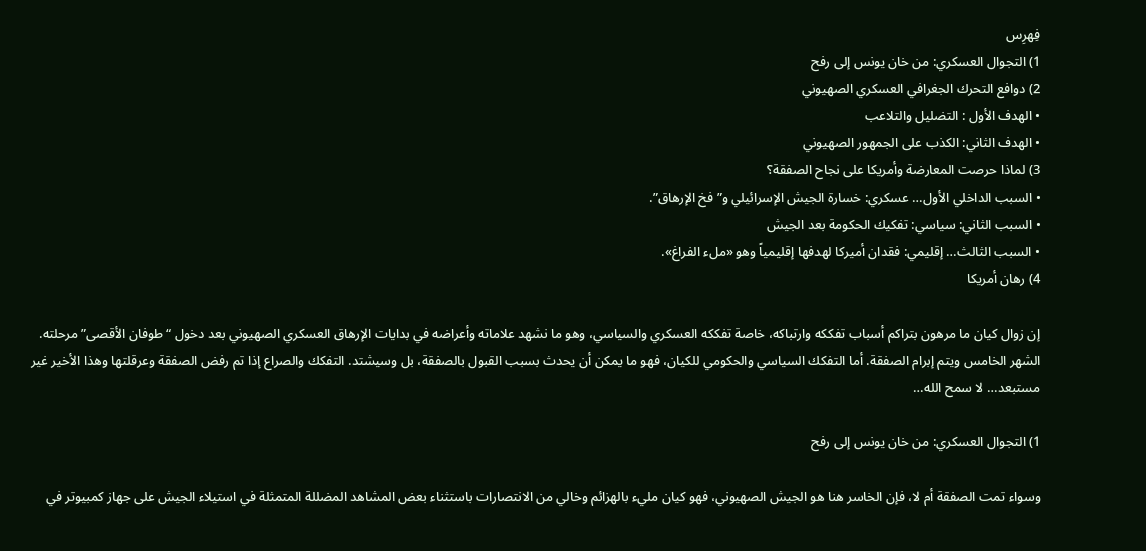فِهرِس
1) التجوال العسكري: من خان يونس إلى رفح
2) دوافع التحرك الجغرافي العسكري الصهيوني
• الهدف الأول : التضليل والتلاعب
• الهدف الثاني: الكذب على الجمهور الصهيوني
3) لماذا حرصت المعارضة وأمريكا على نجاح الصفقة؟
• السبب الداخلي الأول… عسكري: خسارة الجيش الإسرائيلي و”فخ الإرهاق”.
• السبب الثاني: سياسي: تفكيك الحكومة بعد الجيش
• السبب الثالث… إقليمي: فقدان أميركا لهدفها إقليمياً وهو «ملء الفراغ».
4) رهان أمريكا

إن زوال كيان ما مرهون بتراكم أسباب تفككه وارتباكه، خاصة تفككه العسكري والسياسي، وهو ما نشهد علاماته وأعراضه في بدايات الإرهاق العسكري الصهيوني بعد دخول “طوفان الأقصى” مرحلته. الشهر الخامس ويتم إبرام الصفقة. أما التفكك السياسي والحكومي للكيان، فهو ما يمكن أن يحدث بسبب القبول بالصفقة، بل وسيشتد. التفكك والصراع إذا تم رفض الصفقة وعرقلتها وهذا الأخير غير مستبعد… لا سمح الله…

1) التجوال العسكري: من خان يونس إلى رفح

وسواء تمت الصفقة أم لا، فإن الخاسر هنا هو الجيش الصهيوني، فهو كيان مليء بالهزائم وخالي من الانتصارات باستثناء بعض المشاهد المضللة المتمثلة في استيلاء الجيش على جهاز كمبيوتر في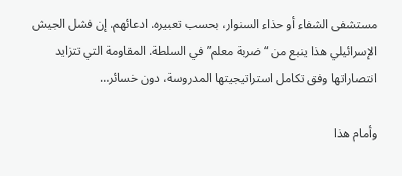مستشفى الشفاء أو حذاء السنوار، بحسب تعبيره. ادعائهم. إن فشل الجيش الإسرائيلي هذا ينبع من “ضربة معلم” في السلطة. المقاومة التي تتزايد انتصاراتها وفق تكامل استراتيجيتها المدروسة، دون خسائر…

وأمام هذا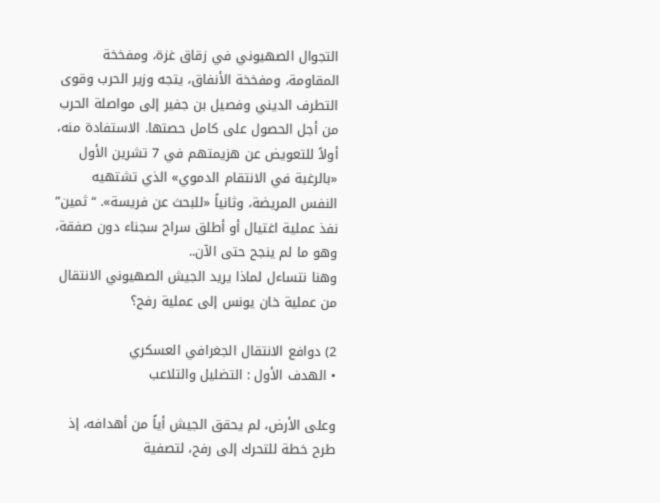التجوال الصهيوني في زقاق غزة، ومفخخة المقاومة، ومفخخة الأنفاق، يتجه وزير الحرب وقوى التطرف الديني وفصيل بن جفير إلى مواصلة الحرب من أجل الحصول على كامل حصتها. الاستفادة منه، أولاً للتعويض عن هزيمتهم في 7 تشرين الأول «بالرغبة في الانتقام الدموي» الذي تشتهيه النفس المريضة، وثانياً «للبحث عن فريسة». “ثمين” نفذ عملية اغتيال أو أطلق سراح سجناء دون صفقة، وهو ما لم ينجح حتى الآن..
وهنا نتساءل لماذا يريد الجيش الصهيوني الانتقال من عملية خان يونس إلى عملية رفح؟

2) دوافع الانتقال الجغرافي العسكري
• الهدف الأول : التضليل والتلاعب

وعلى الأرض، لم يحقق الجيش أياً من أهدافه، إذ طرح خطة للتحرك إلى رفح، لتصفية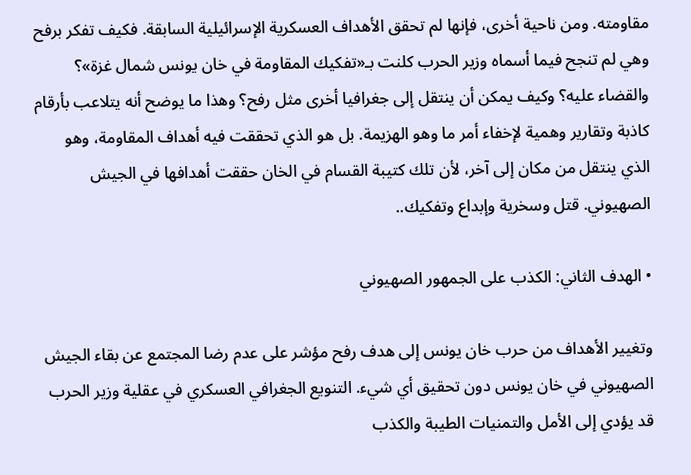مقاومته. ومن ناحية أخرى، فإنها لم تحقق الأهداف العسكرية الإسرائيلية السابقة. فكيف تفكر برفح وهي لم تنجح فيما أسماه وزير الحرب كلنت بـ«تفكيك المقاومة في خان يونس شمال غزة»؟ والقضاء عليه؟ وكيف يمكن أن ينتقل إلى جغرافيا أخرى مثل رفح؟ وهذا ما يوضح أنه يتلاعب بأرقام كاذبة وتقارير وهمية لإخفاء أمر ما وهو الهزيمة. بل هو الذي تحققت فيه أهداف المقاومة، وهو الذي ينتقل من مكان إلى آخر، لأن تلك كتيبة القسام في الخان حققت أهدافها في الجيش الصهيوني. قتل وسخرية وإبداع وتفكيك..

• الهدف الثاني: الكذب على الجمهور الصهيوني

وتغيير الأهداف من حرب خان يونس إلى هدف رفح مؤشر على عدم رضا المجتمع عن بقاء الجيش الصهيوني في خان يونس دون تحقيق أي شيء. التنويع الجغرافي العسكري في عقلية وزير الحرب قد يؤدي إلى الأمل والتمنيات الطيبة والكذب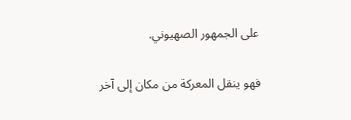على الجمهور الصهيوني.

فهو ينقل المعركة من مكان إلى آخر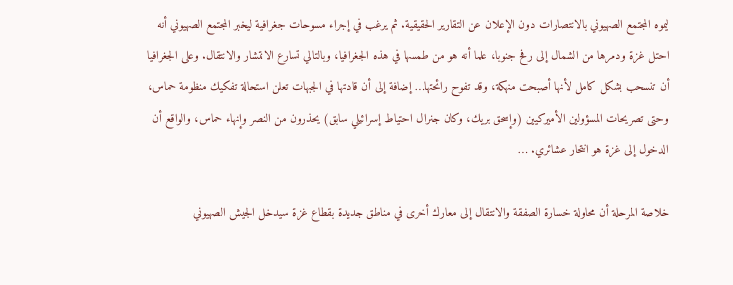ليموه المجتمع الصهيوني بالانتصارات دون الإعلان عن التقارير الحقيقية. ثم يرغب في إجراء مسوحات جغرافية ليخبر المجتمع الصهيوني أنه احتل غزة ودمرها من الشمال إلى رفح جنوبا، علما أنه هو من طمسها في هذه الجغرافيا، وبالتالي تسارع الانتشار والانتقال. وعلى الجغرافيا أن تنسحب بشكل كامل لأنها أصبحت منهكة، وقد تفوح رائحتها… إضافة إلى أن قادتها في الجبهات تعلن استحالة تفكيك منظومة حماس، وحتى تصريحات المسؤولين الأميركيين (وإسحق بريك، وكان جنرال احتياط إسرائيلي سابق) يحذرون من النصر وإنهاء حماس، والواقع أن الدخول إلى غزة هو انتحار عشائري. …

خلاصة المرحلة أن محاولة خسارة الصفقة والانتقال إلى معارك أخرى في مناطق جديدة بقطاع غزة سيدخل الجيش الصهيوني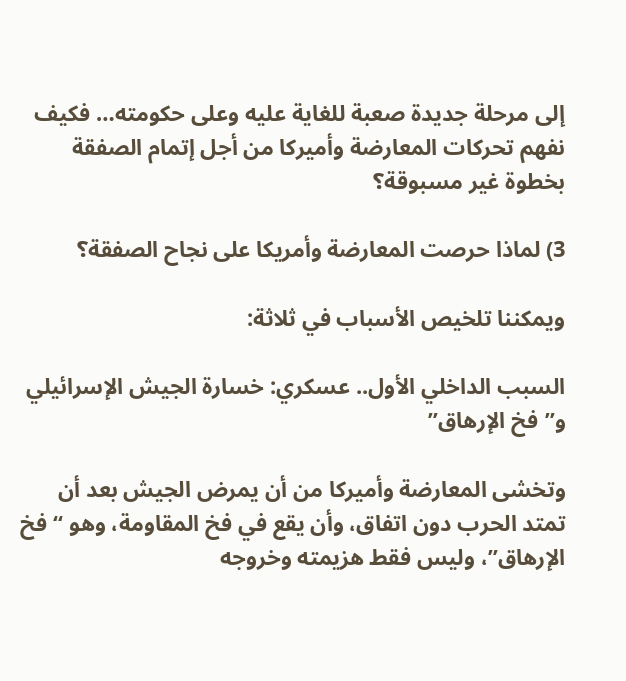إلى مرحلة جديدة صعبة للغاية عليه وعلى حكومته… فكيف نفهم تحركات المعارضة وأميركا من أجل إتمام الصفقة بخطوة غير مسبوقة؟

3) لماذا حرصت المعارضة وأمريكا على نجاح الصفقة؟

ويمكننا تلخيص الأسباب في ثلاثة:

السبب الداخلي الأول.. عسكري: خسارة الجيش الإسرائيلي و”فخ الإرهاق”

وتخشى المعارضة وأميركا من أن يمرض الجيش بعد أن تمتد الحرب دون اتفاق، وأن يقع في فخ المقاومة، وهو “فخ الإرهاق”، وليس فقط هزيمته وخروجه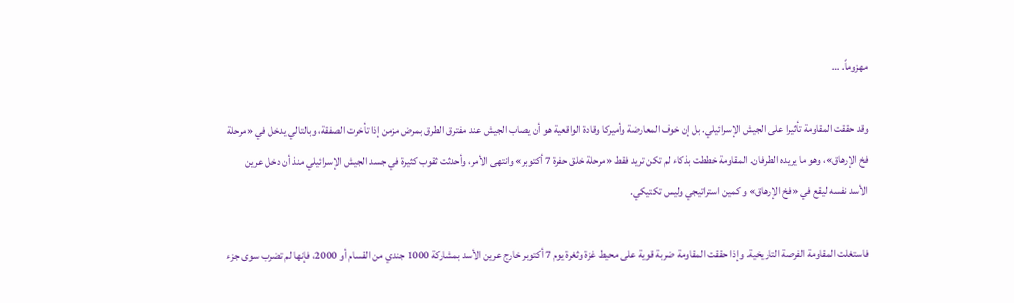مهزوماً. …

وقد حققت المقاومة تأثيرا على الجيش الإسرائيلي. بل إن خوف المعارضة وأميركا وقادة الواقعية هو أن يصاب الجيش عند مفترق الطرق بمرض مزمن إذا تأخرت الصفقة، وبالتالي يدخل في «مرحلة فخ الإرهاق»، وهو ما يريده الطرفان. المقاومة خططت بذكاء لم تكن تريد فقط «مرحلة خلق حفرة 7 أكتوبر» وانتهى الأمر، وأحدثت ثقوب كثيرة في جسد الجيش الإسرائيلي منذ أن دخل عرين الأسد نفسه ليقع في «فخ الإرهاق» و كمين استراتيجي وليس تكتيكي.

فاستغلت المقاومة الفرصة التاريخية. وإذا حققت المقاومة ضربة قوية على محيط غزة وثغرة يوم 7 أكتوبر خارج عرين الأسد بمشاركة 1000 جندي من القسام أو 2000، فإنها لم تضرب سوى جزء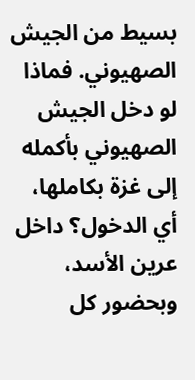بسيط من الجيش الصهيوني. فماذا لو دخل الجيش الصهيوني بأكمله إلى غزة بكاملها، أي الدخول؟ داخل عرين الأسد، وبحضور كل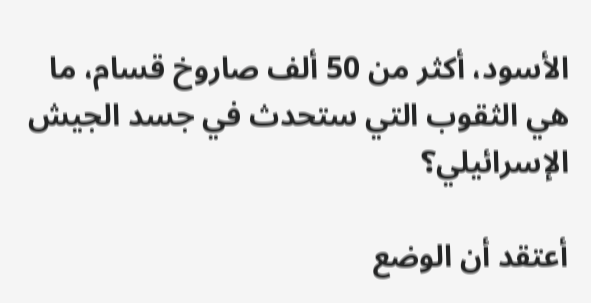الأسود، أكثر من 50 ألف صاروخ قسام، ما هي الثقوب التي ستحدث في جسد الجيش الإسرائيلي؟

أعتقد أن الوضع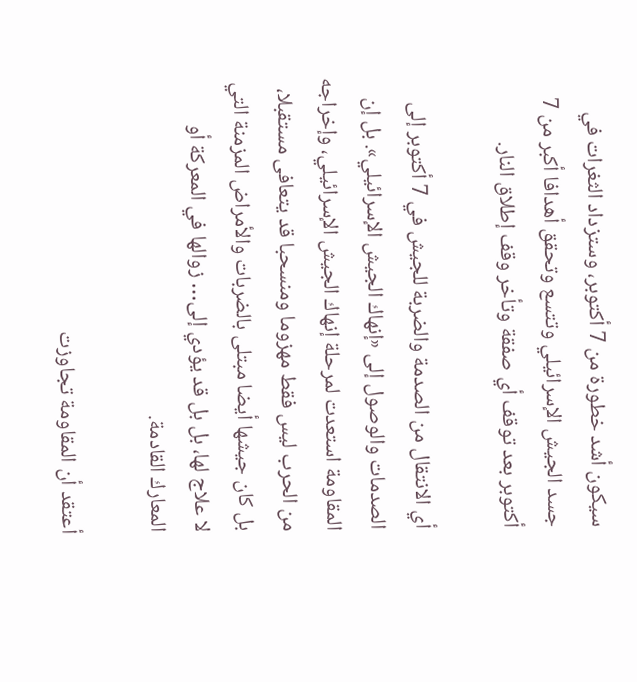سيكون أشد خطورة من 7 أكتوبر، وستزداد الثغرات في جسد الجيش الإسرائيلي وتتسع وتحقق أهدافا أكبر من 7 أكتوبر بعد توقف أي صفقة وتأخر وقف إطلاق النار.

أي الانتقال من الصدمة والضربة للجيش في 7 أكتوبر إلى الصدمات والوصول إلى «إنهاك الجيش الإسرائيلي». بل إن المقاومة استعدت لمرحلة إنهاك الجيش الإسرائيلي، وإخراجه من الحرب ليس فقط مهزوما ومنسحبا قد يتعافى مستقبلا، بل كان جيشها أيضا مبتلى بالضربات والأمراض المزمنة التي لا علاج لها، بل بل قد يؤدي إلى… زوالها في المعركة أو المعارك القادمة.

أعتقد أن المقاومة تجاوزت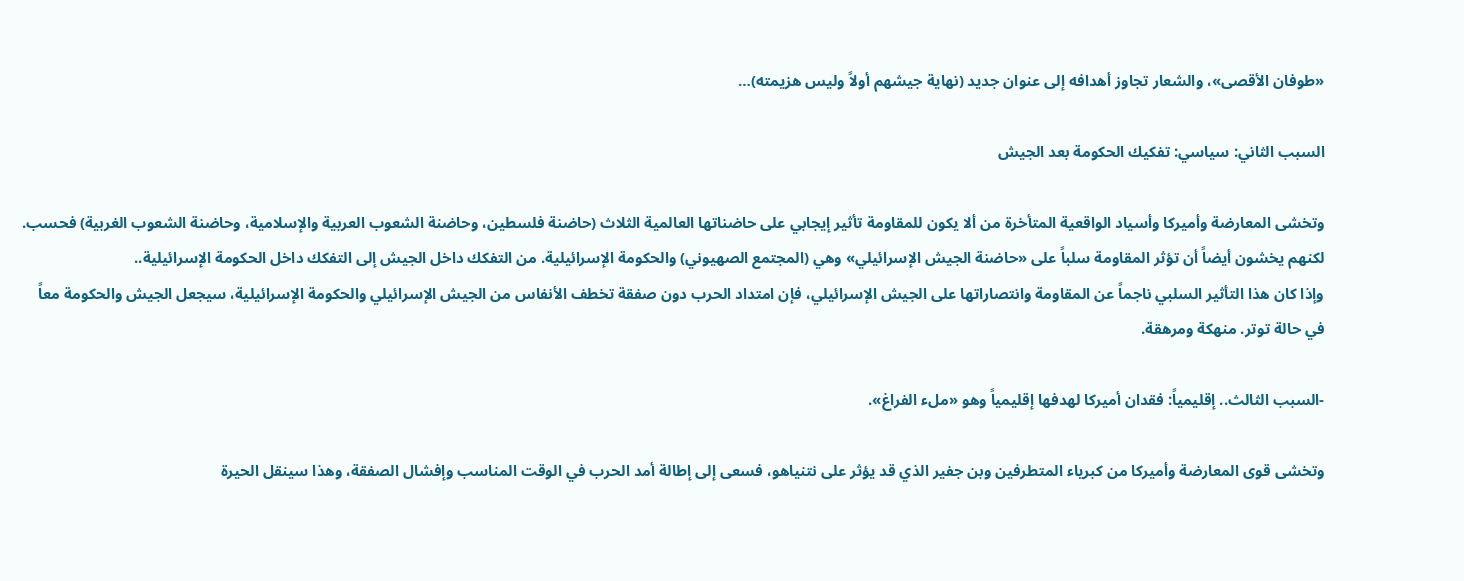«طوفان الأقصى»، والشعار تجاوز أهدافه إلى عنوان جديد (نهاية جيشهم أولاً وليس هزيمته)…

السبب الثاني: سياسي: تفكيك الحكومة بعد الجيش

وتخشى المعارضة وأميركا وأسياد الواقعية المتأخرة من ألا يكون للمقاومة تأثير إيجابي على حاضناتها العالمية الثلاث (حاضنة فلسطين، وحاضنة الشعوب العربية والإسلامية، وحاضنة الشعوب الغربية) فحسب. لكنهم يخشون أيضاً أن تؤثر المقاومة سلباً على «حاضنة الجيش الإسرائيلي» وهي (المجتمع الصهيوني) والحكومة الإسرائيلية. من التفكك داخل الجيش إلى التفكك داخل الحكومة الإسرائيلية..
وإذا كان هذا التأثير السلبي ناجماً عن المقاومة وانتصاراتها على الجيش الإسرائيلي، فإن امتداد الحرب دون صفقة تخطف الأنفاس من الجيش الإسرائيلي والحكومة الإسرائيلية، سيجعل الجيش والحكومة معاً في حالة توتر. منهكة ومرهقة.

-السبب الثالث.. إقليمياً: فقدان أميركا لهدفها إقليمياً وهو «ملء الفراغ».

وتخشى قوى المعارضة وأميركا من كبرياء المتطرفين وبن جفير الذي قد يؤثر على نتنياهو، فسعى إلى إطالة أمد الحرب في الوقت المناسب وإفشال الصفقة، وهذا سينقل الحيرة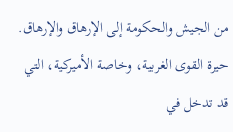من الجيش والحكومة إلى الإرهاق والإرهاق. حيرة القوى الغربية، وخاصة الأميركية، التي قد تدخل في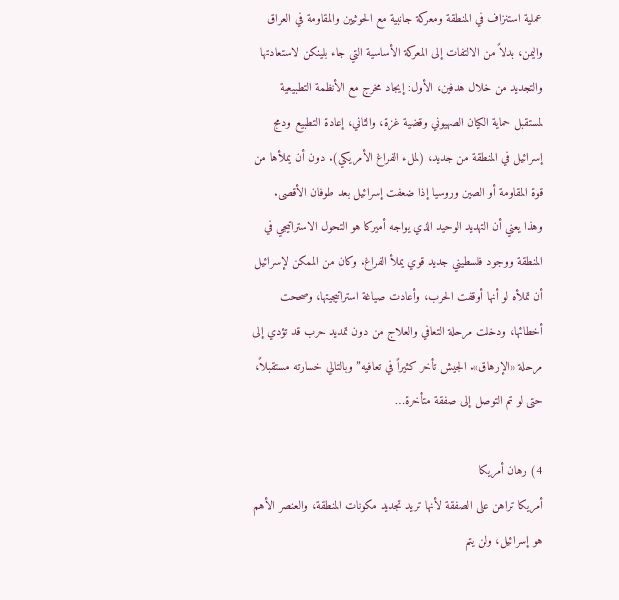عملية استنزاف في المنطقة ومعركة جانبية مع الحوثيين والمقاومة في العراق واليمن، بدلاً من الالتفات إلى المعركة الأساسية التي جاء بلينكن لاستعادتها والتجديد من خلال هدفين، الأول: إيجاد مخرج مع الأنظمة التطبيعية لمستقبل حماية الكيان الصهيوني وقضية غزة، والثاني، إعادة التطبيع ودمج إسرائيل في المنطقة من جديد، (لملء الفراغ الأمريكي). دون أن يملأها من قوة المقاومة أو الصين وروسيا إذا ضعفت إسرائيل بعد طوفان الأقصى.
وهذا يعني أن التهديد الوحيد الذي يواجه أميركا هو التحول الاستراتيجي في المنطقة ووجود فلسطيني جديد قوي يملأ الفراغ. وكان من الممكن لإسرائيل أن تملأه لو أنها أوقفت الحرب، وأعادت صياغة استراتيجيتها، وصححت أخطائها، ودخلت مرحلة التعافي والعلاج من دون تمديد حرب قد تؤدي إلى مرحلة «الإرهاق». الجيش تأخر كثيراً في تعافيه” وبالتالي خسارته مستقبلاً، حتى لو تم التوصل إلى صفقة متأخرة…

4) رهان أمريكا
أمريكا تراهن على الصفقة لأنها تريد تجديد مكونات المنطقة، والعنصر الأهم هو إسرائيل، ولن يتم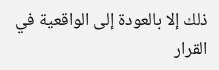ذلك إلا بالعودة إلى الواقعية في القرار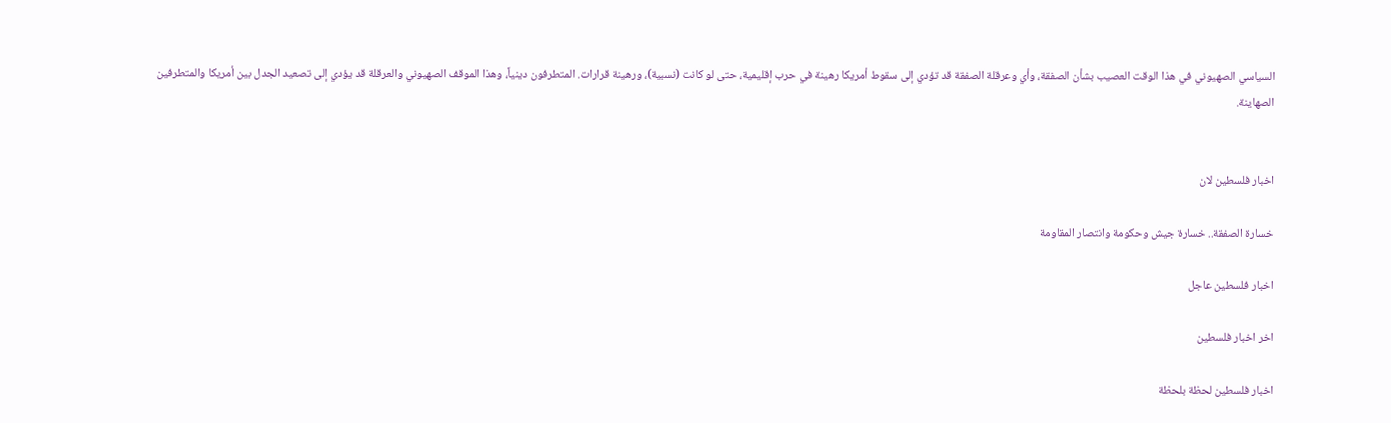السياسي الصهيوني في هذا الوقت العصيب بشأن الصفقة، وأي وعرقلة الصفقة قد تؤدي إلى سقوط أمريكا رهينة في حرب إقليمية، حتى لو كانت (نسبية)، ورهينة قرارات. المتطرفون دينياً، وهذا الموقف الصهيوني والعرقلة قد يؤدي إلى تصعيد الجدل بين أمريكا والمتطرفين الصهاينة.


اخبار فلسطين لان

خسارة الصفقة.. خسارة جيش وحكومة وانتصار المقاومة

اخبار فلسطين عاجل

اخر اخبار فلسطين

اخبار فلسطين لحظة بلحظة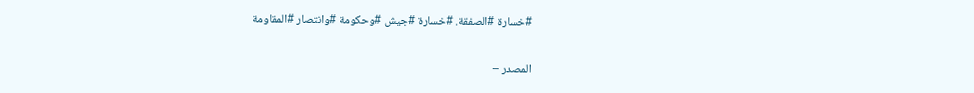#خسارة #الصفقة. #خسارة #جيش #وحكومة #وانتصار #المقاومة

المصدر –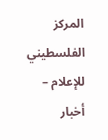المركز الفلسطيني للإعلام – أخبار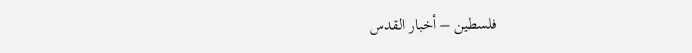فلسطين – أخبار القدس